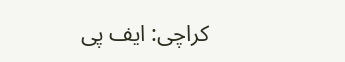کراچی: ایف پی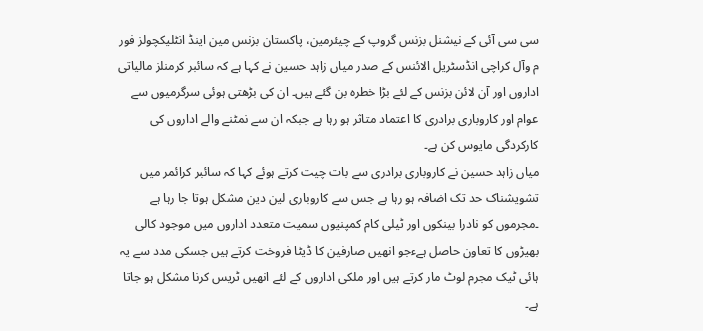سی سی آئی کے نیشنل بزنس گروپ کے چیئرمین، پاکستان بزنس مین اینڈ انٹلیکچولز فور م وآل کراچی انڈسٹریل الائنس کے صدر میاں زاہد حسین نے کہا ہے کہ سائبر کرمنلز مالیاتی اداروں اور آن لائن بزنس کے لئے بڑا خطرہ بن گئے ہیں۔ ان کی بڑھتی ہوئی سرگرمیوں سے عوام اور کاروباری برادری کا اعتماد متاثر ہو رہا ہے جبکہ ان سے نمٹنے والے اداروں کی کارکردگی مایوس کن ہے۔
میاں زاہد حسین نے کاروباری برادری سے بات چیت کرتے ہوئے کہا کہ سائبر کرائمر میں تشویشناک حد تک اضافہ ہو رہا ہے جس سے کاروباری لین دین مشکل ہوتا جا رہا ہے ۔مجرموں کو نادرا بینکوں اور ٹیلی کام کمپنیوں سمیت متعدد اداروں میں موجود کالی بھیڑوں کا تعاون حاصل ہےءجو انھیں صارفین کا ڈیٹا فروخت کرتے ہیں جسکی مدد سے یہ ہائی ٹیک مجرم لوٹ مار کرتے ہیں اور ملکی اداروں کے لئے انھیں ٹریس کرنا مشکل ہو جاتا ہے۔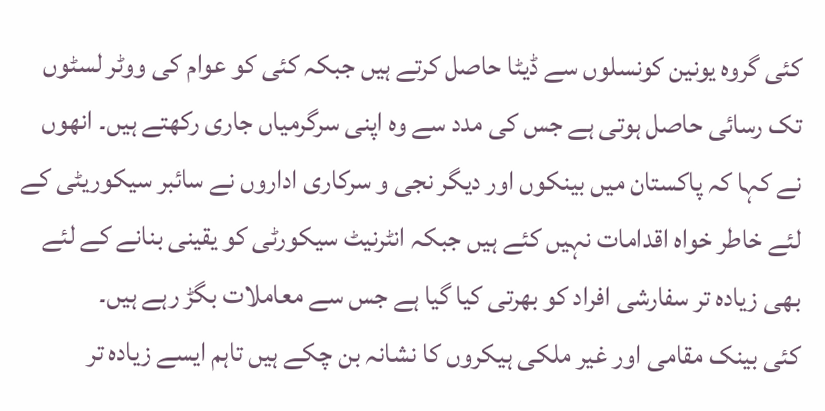کئی گروہ یونین کونسلوں سے ڈیٹا حاصل کرتے ہیں جبکہ کئی کو عوام کی ووٹر لسٹوں تک رسائی حاصل ہوتی ہے جس کی مدد سے وہ اپنی سرگرمیاں جاری رکھتے ہیں۔ انھوں نے کہا کہ پاکستان میں بینکوں اور دیگر نجی و سرکاری اداروں نے سائبر سیکوریٹی کے لئے خاطر خواہ اقدامات نہیں کئے ہیں جبکہ انٹرنیٹ سیکورٹی کو یقینی بنانے کے لئے بھی زیادہ تر سفارشی افراد کو بھرتی کیا گیا ہے جس سے معاملات بگڑ رہے ہیں۔
کئی بینک مقامی اور غیر ملکی ہیکروں کا نشانہ بن چکے ہیں تاہم ایسے زیادہ تر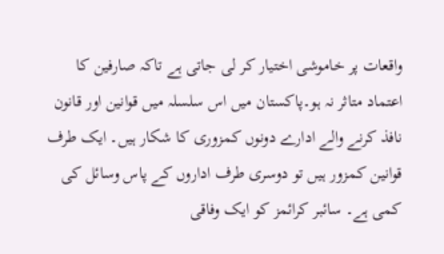واقعات پر خاموشی اختیار کر لی جاتی ہے تاکہ صارفین کا اعتماد متاثر نہ ہو۔پاکستان میں اس سلسلہ میں قوانین اور قانون نافذ کرنے والے ادارے دونوں کمزوری کا شکار ہیں۔ ایک طرف قوانین کمزور ہیں تو دوسری طرف اداروں کے پاس وسائل کی کمی ہے۔ سائبر کرائمز کو ایک وفاقی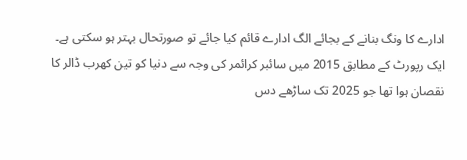ادارے کا ونگ بنانے کے بجائے الگ ادارے قائم کیا جائے تو صورتحال بہتر ہو سکتی ہے۔
ایک رپورٹ کے مطابق 2015 میں سائبر کرائمر کی وجہ سے دنیا کو تین کھرب ڈالر کا نقصان ہوا تھا جو 2025 تک ساڑھے دس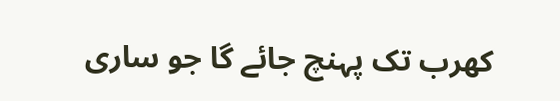کھرب تک پہنچ جائے گا جو ساری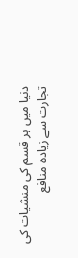دنیا میں ہر قسم کی منشیات کی تجارت سے زیادہ منافع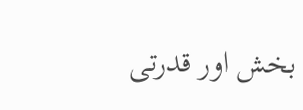بخش اور قدرتی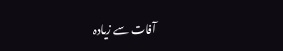آفات سے زیادہ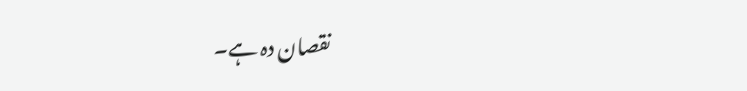نقصان دہ ہے۔